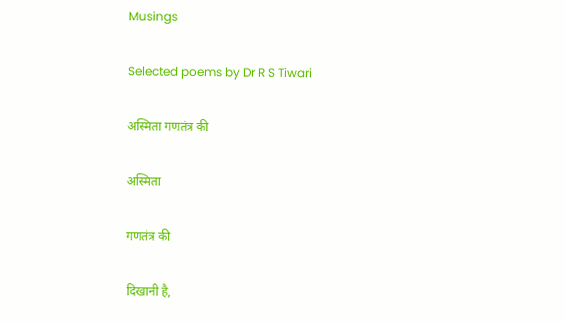Musings

Selected poems by Dr R S Tiwari

अस्मिता गणतंत्र की

अस्मिता

गणतंत्र की

दिखानी है,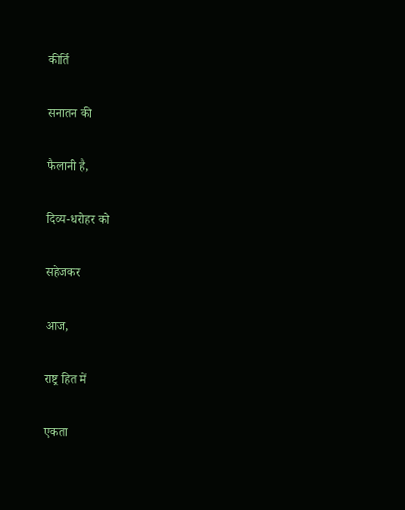कीर्ति

सनातन की

फैलानी है,

दिव्य-धरोहर को

सहेजकर

आज,

राष्ट्र हित में

एकता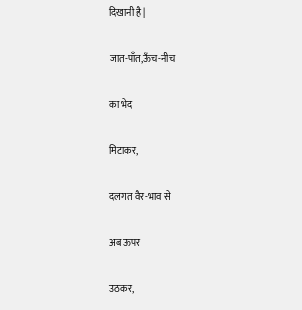दिखानी है |

जात-पाँत,ऊँच-नीच

का भेद

मिटाकर,

दलगत वैर-भाव से

अब ऊपर

उठकर,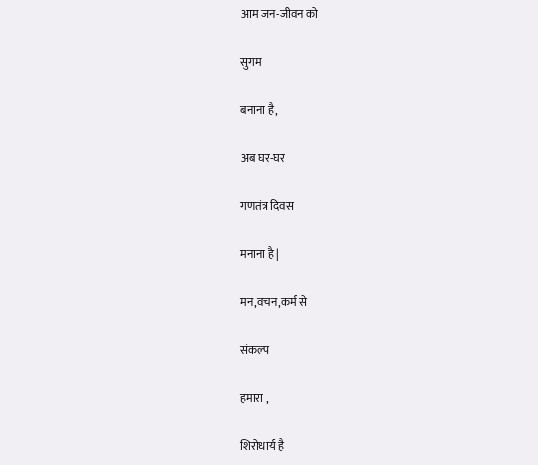आम जन-जीवन को

सुगम

बनाना है,

अब घर-घर

गणतंत्र दिवस

मनाना है |

मन,वचन,कर्म से

संकल्प

हमारा ,

शिरोधार्य है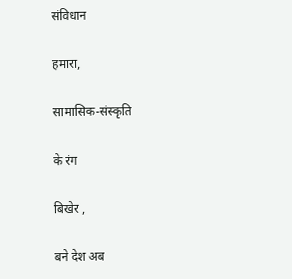संविधान

हमारा,

सामासिक-संस्कृति

के रंग

बिखेर ,

बने देश अब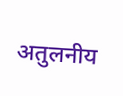अतुलनीय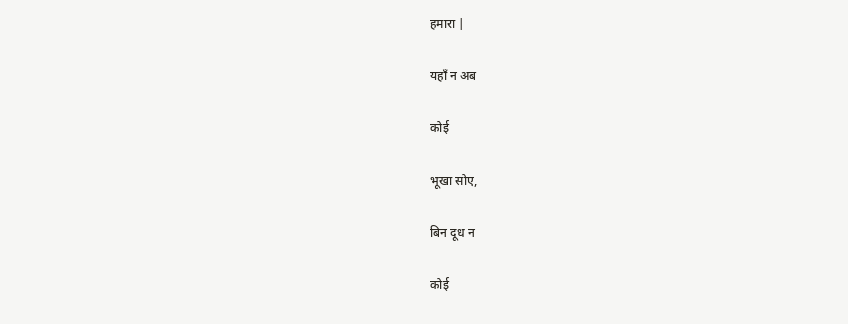हमारा |

यहाँ न अब

कोई

भूखा सोए,

बिन दूध न

कोई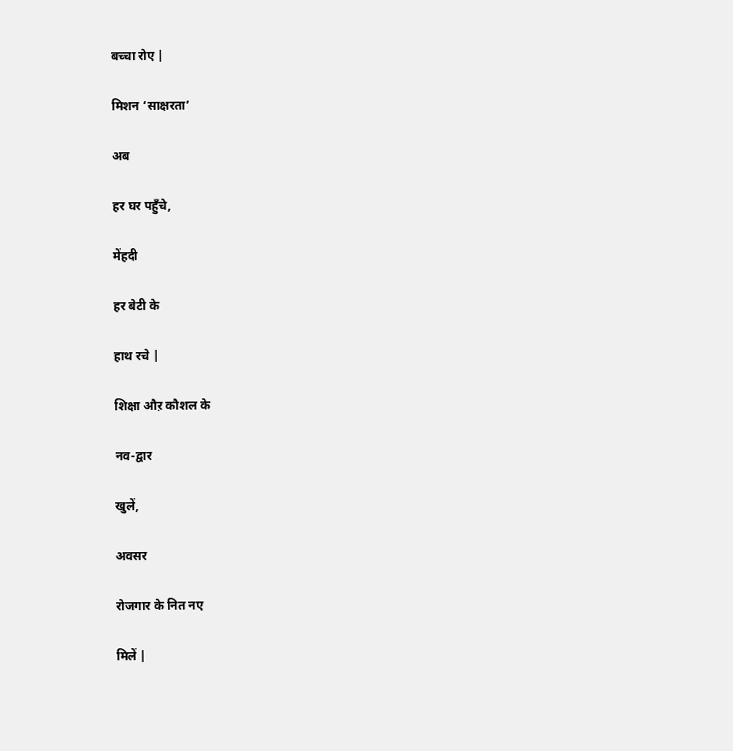बच्चा रोए |

मिशन ‘साक्षरता’

अब

हर घर पहुँचे,

मेंहदी

हर बेटी के

हाथ रचे |

शिक्षा औऱ कौशल के

नव-द्वार

खुलें,

अवसर

रोजगार के नित नए

मिलें |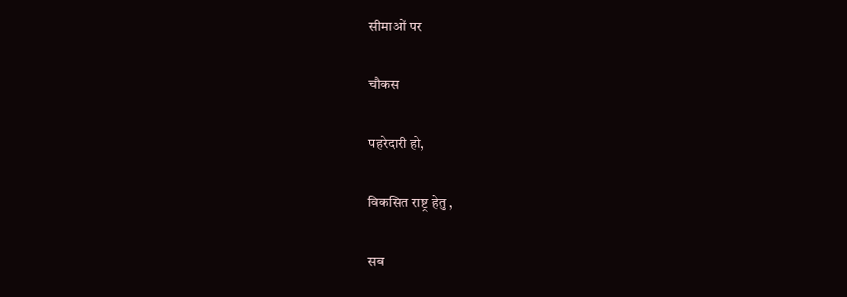सीमाओं पर

चौकस

पहरेदारी हो,

विकसित राष्ट्र हेतु ,

सब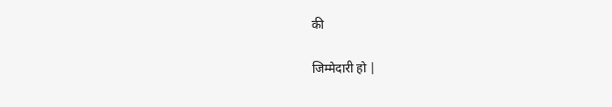की

जिम्मेदारी हो |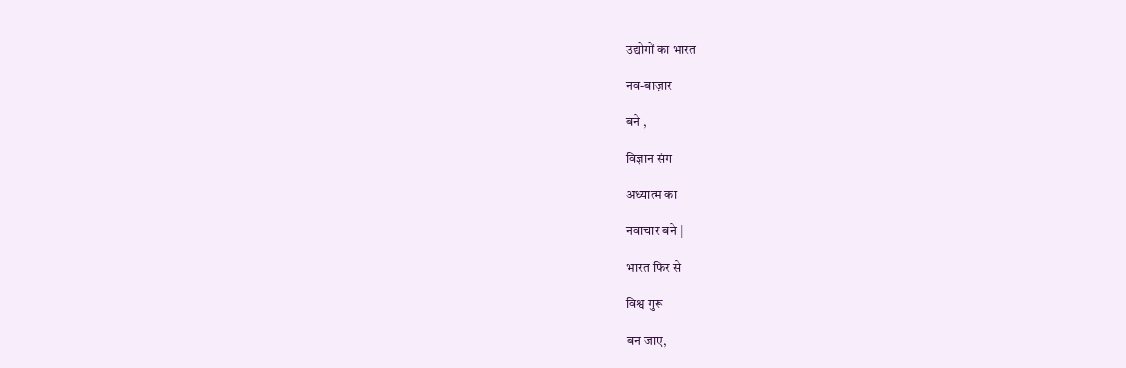उद्योगों का भारत

नव-बाज़ार

बने ,

विज्ञान संग

अध्यात्म का

नवाचार बने |

भारत फिर से

विश्व गुरू

बन जाए,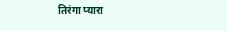तिरंगा प्यारा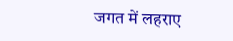जगत में लहराए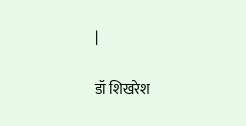|

डॉ शिखरेश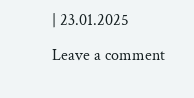| 23.01.2025

Leave a comment